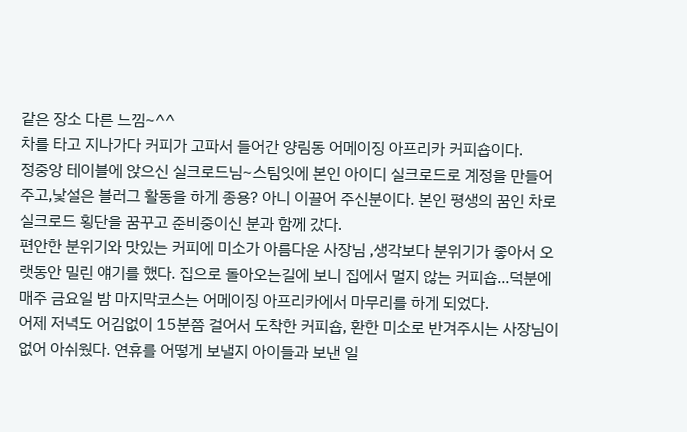같은 장소 다른 느낌~^^
차를 타고 지나가다 커피가 고파서 들어간 양림동 어메이징 아프리카 커피숍이다.
정중앙 테이블에 앉으신 실크로드님~스팀잇에 본인 아이디 실크로드로 계정을 만들어주고,낯설은 블러그 활동을 하게 종용? 아니 이끌어 주신분이다. 본인 평생의 꿈인 차로 실크로드 횡단을 꿈꾸고 준비중이신 분과 함께 갔다.
편안한 분위기와 맛있는 커피에 미소가 아름다운 사장님 ,생각보다 분위기가 좋아서 오랫동안 밀린 얘기를 했다. 집으로 돌아오는길에 보니 집에서 멀지 않는 커피숍...덕분에 매주 금요일 밤 마지막코스는 어메이징 아프리카에서 마무리를 하게 되었다.
어제 저녁도 어김없이 15분쯤 걸어서 도착한 커피숍, 환한 미소로 반겨주시는 사장님이 없어 아쉬웠다. 연휴를 어떻게 보낼지 아이들과 보낸 일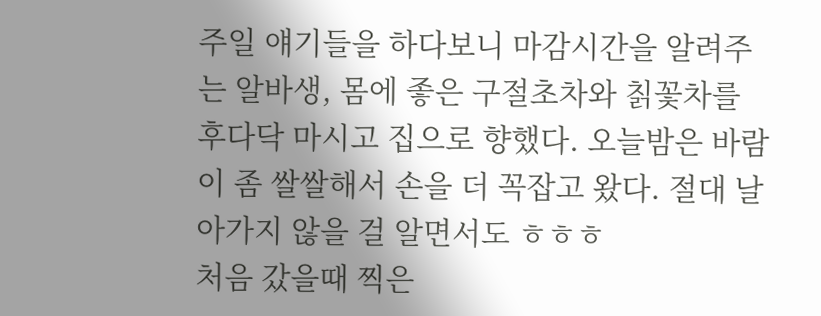주일 얘기들을 하다보니 마감시간을 알려주는 알바생, 몸에 좋은 구절초차와 칡꽃차를 후다닥 마시고 집으로 향했다. 오늘밤은 바람이 좀 쌀쌀해서 손을 더 꼭잡고 왔다. 절대 날아가지 않을 걸 알면서도 ㅎㅎㅎ
처음 갔을때 찍은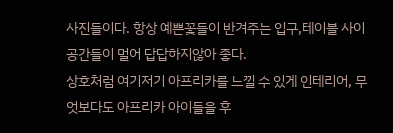사진들이다. 항상 예쁜꽃들이 반겨주는 입구,테이블 사이 공간들이 멀어 답답하지않아 좋다.
상호처럼 여기저기 아프리카를 느낄 수 있게 인테리어, 무엇보다도 아프리카 아이들을 후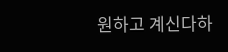원하고 계신다하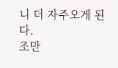니 더 자주오게 된다.
조만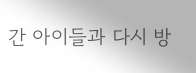간 아이들과 다시 방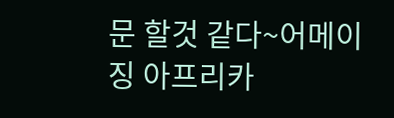문 할것 같다~어메이징 아프리카